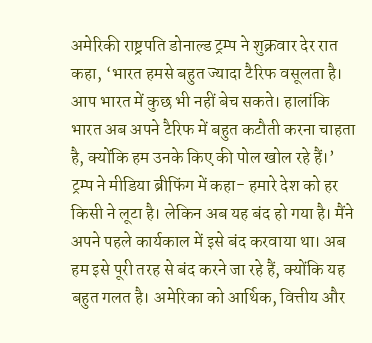अमेरिकी राष्ट्रपति डोनाल्ड ट्रम्प ने शुक्रवार देर रात कहा, ‘भारत हमसे बहुत ज्यादा टैरिफ वसूलता है। आप भारत में कुछ भी नहीं बेच सकते। हालांकि भारत अब अपने टैरिफ में बहुत कटौती करना चाहता है, क्योंकि हम उनके किए की पोल खोल रहे हैं।’ ट्रम्प ने मीडिया ब्रीफिंग में कहा- हमारे देश को हर किसी ने लूटा है। लेकिन अब यह बंद हो गया है। मैंने अपने पहले कार्यकाल में इसे बंद करवाया था। अब हम इसे पूरी तरह से बंद करने जा रहे हैं, क्योंकि यह बहुत गलत है। अमेरिका को आर्थिक, वित्तीय और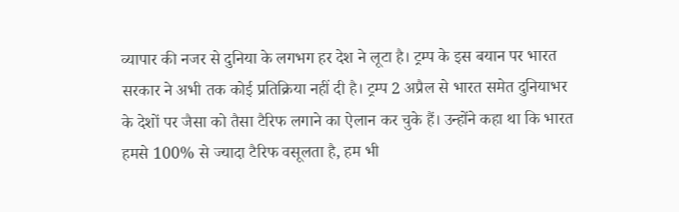व्यापार की नजर से दुनिया के लगभग हर देश ने लूटा है। ट्रम्प के इस बयान पर भारत सरकार ने अभी तक कोई प्रतिक्रिया नहीं दी है। ट्रम्प 2 अप्रैल से भारत समेत दुनियाभर के देशों पर जैसा को तैसा टैरिफ लगाने का ऐलान कर चुके हैं। उन्होंने कहा था कि भारत हमसे 100% से ज्यादा टैरिफ वसूलता है, हम भी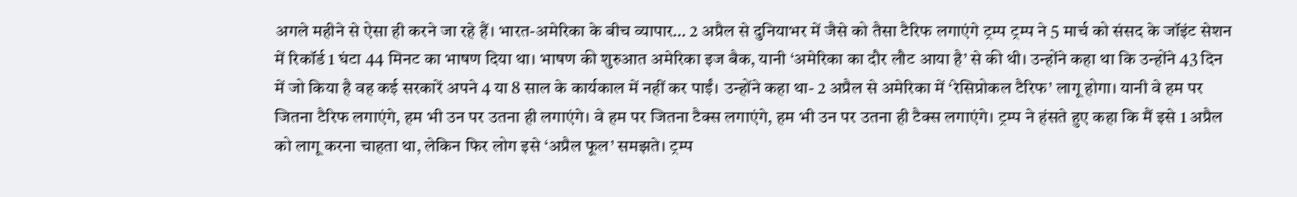अगले महीने से ऐसा ही करने जा रहे हैं। भारत-अमेरिका के बीच व्यापार… 2 अप्रैल से दुनियाभर में जैसे को तैसा टैरिफ लगाएंगे ट्रम्प ट्रम्प ने 5 मार्च को संसद के जॉइंट सेशन में रिकॉर्ड 1 घंटा 44 मिनट का भाषण दिया था। भाषण की शुरुआत अमेरिका इज बैक, यानी ‘अमेरिका का दौर लौट आया है’ से की थी। उन्होंने कहा था कि उन्होंने 43 दिन में जो किया है वह कई सरकारें अपने 4 या 8 साल के कार्यकाल में नहीं कर पाईं। उन्होंने कहा था- 2 अप्रैल से अमेरिका में ‘रेसिप्रोकल टैरिफ’ लागू होगा। यानी वे हम पर जितना टैरिफ लगाएंगे, हम भी उन पर उतना ही लगाएंगे। वे हम पर जितना टैक्स लगाएंगे, हम भी उन पर उतना ही टैक्स लगाएंगे। ट्रम्प ने हंसते हुए कहा कि मैं इसे 1 अप्रैल को लागू करना चाहता था, लेकिन फिर लोग इसे ‘अप्रैल फूल’ समझते। ट्रम्प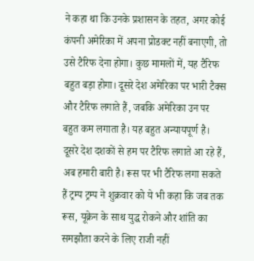ने कहा था कि उनके प्रशासन के तहत, अगर कोई कंपनी अमेरिका में अपना प्रोडक्ट नहीं बनाएगी, तो उसे टैरिफ देना होगा। कुछ मामलों में, यह टैरिफ बहुत बड़ा होगा। दूसरे देश अमेरिका पर भारी टैक्स और टैरिफ लगाते हैं, जबकि अमेरिका उन पर बहुत कम लगाता है। यह बहुत अन्यायपूर्ण है। दूसरे देश दशकों से हम पर टैरिफ लगाते आ रहे हैं, अब हमारी बारी है। रूस पर भी टैरिफ लगा सकते हैं ट्रम्प ट्रम्प ने शुक्रवार को ये भी कहा कि जब तक रूस, यूक्रेन के साथ युद्ध रोकने और शांति का समझौता करने के लिए राजी नहीं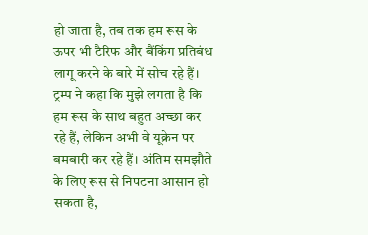हो जाता है, तब तक हम रूस के ऊपर भी टैरिफ और बैंकिंग प्रतिबंध लागू करने के बारे में सोच रहे हैं। ट्रम्प ने कहा कि मुझे लगता है कि हम रूस के साथ बहुत अच्छा कर रहे हैं, लेकिन अभी वे यूक्रेन पर बमबारी कर रहे हैं। अंतिम समझौते के लिए रूस से निपटना आसान हो सकता है,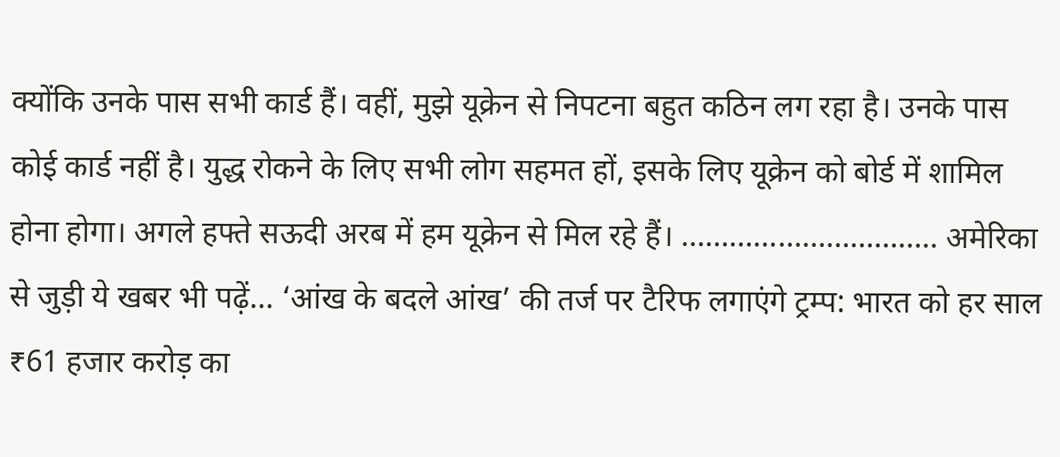क्योंकि उनके पास सभी कार्ड हैं। वहीं, मुझे यूक्रेन से निपटना बहुत कठिन लग रहा है। उनके पास कोई कार्ड नहीं है। युद्ध रोकने के लिए सभी लोग सहमत हों, इसके लिए यूक्रेन को बोर्ड में शामिल होना होगा। अगले हफ्ते सऊदी अरब में हम यूक्रेन से मिल रहे हैं। ………………………….. अमेरिका से जुड़ी ये खबर भी पढ़ें… ‘आंख के बदले आंख’ की तर्ज पर टैरिफ लगाएंगे ट्रम्प: भारत को हर साल ₹61 हजार करोड़ का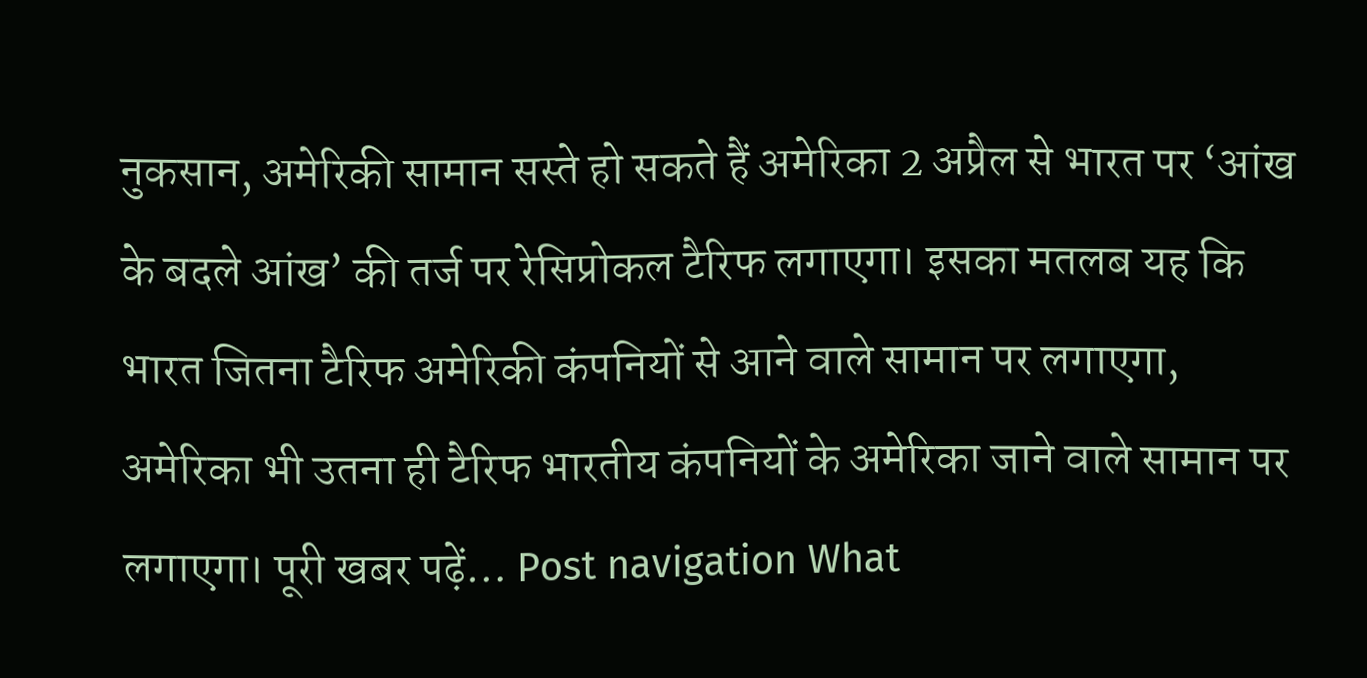नुकसान, अमेरिकी सामान सस्ते हो सकते हैं अमेरिका 2 अप्रैल से भारत पर ‘आंख के बदले आंख’ की तर्ज पर रेसिप्रोकल टैरिफ लगाएगा। इसका मतलब यह कि भारत जितना टैरिफ अमेरिकी कंपनियों से आने वाले सामान पर लगाएगा, अमेरिका भी उतना ही टैरिफ भारतीय कंपनियों के अमेरिका जाने वाले सामान पर लगाएगा। पूरी खबर पढ़ें… Post navigation What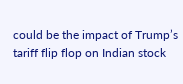could be the impact of Trump’s tariff flip flop on Indian stock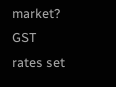market? GST rates set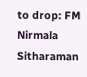to drop: FM Nirmala Sitharaman